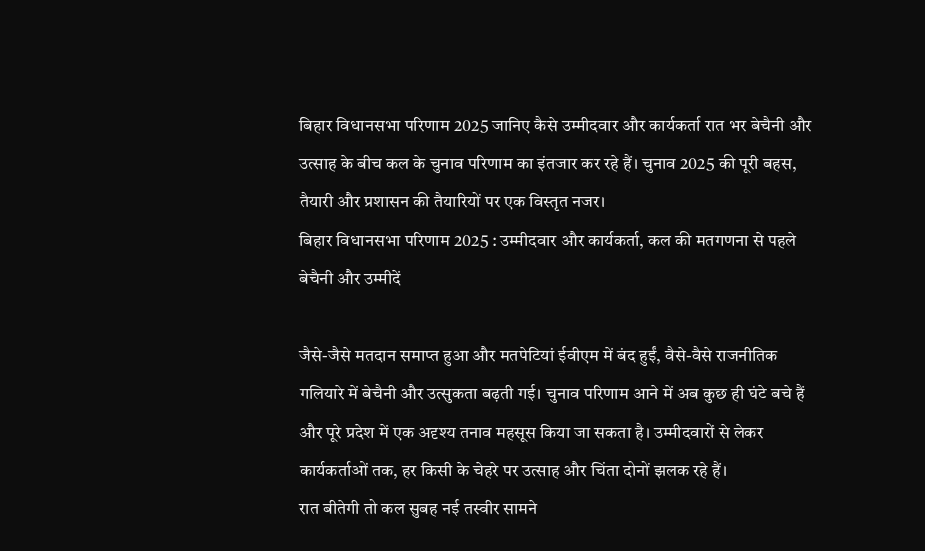बिहार विधानसभा परिणाम 2025 जानिए कैसे उम्मीदवार और कार्यकर्ता रात भर बेचैनी और उत्साह के बीच कल के चुनाव परिणाम का इंतजार कर रहे हैं। चुनाव 2025 की पूरी बहस, तैयारी और प्रशासन की तैयारियों पर एक विस्तृत नजर।
बिहार विधानसभा परिणाम 2025 : उम्मीदवार और कार्यकर्ता, कल की मतगणना से पहले बेचैनी और उम्मीदें

जैसे-जैसे मतदान समाप्त हुआ और मतपेटियां ईवीएम में बंद हुईं, वैसे-वैसे राजनीतिक गलियारे में बेचैनी और उत्सुकता बढ़ती गई। चुनाव परिणाम आने में अब कुछ ही घंटे बचे हैं और पूरे प्रदेश में एक अदृश्य तनाव महसूस किया जा सकता है। उम्मीदवारों से लेकर कार्यकर्ताओं तक, हर किसी के चेहरे पर उत्साह और चिंता दोनों झलक रहे हैं।
रात बीतेगी तो कल सुबह नई तस्वीर सामने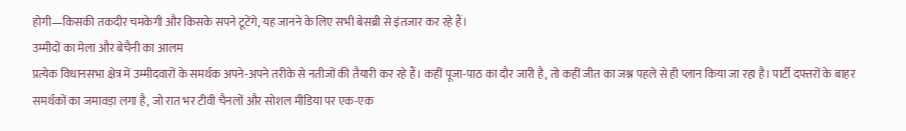होगी—किसकी तकदीर चमकेगी और किसके सपने टूटेंगे, यह जानने के लिए सभी बेसब्री से इंतजार कर रहे हैं।
उम्मीदों का मेला और बेचैनी का आलम
प्रत्येक विधानसभा क्षेत्र में उम्मीदवारों के समर्थक अपने-अपने तरीके से नतीजों की तैयारी कर रहे हैं। कहीं पूजा-पाठ का दौर जारी है, तो कहीं जीत का जश्न पहले से ही प्लान किया जा रहा है। पार्टी दफ्तरों के बाहर समर्थकों का जमावड़ा लगा है, जो रात भर टीवी चैनलों और सोशल मीडिया पर एक-एक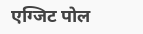एग्जिट पोल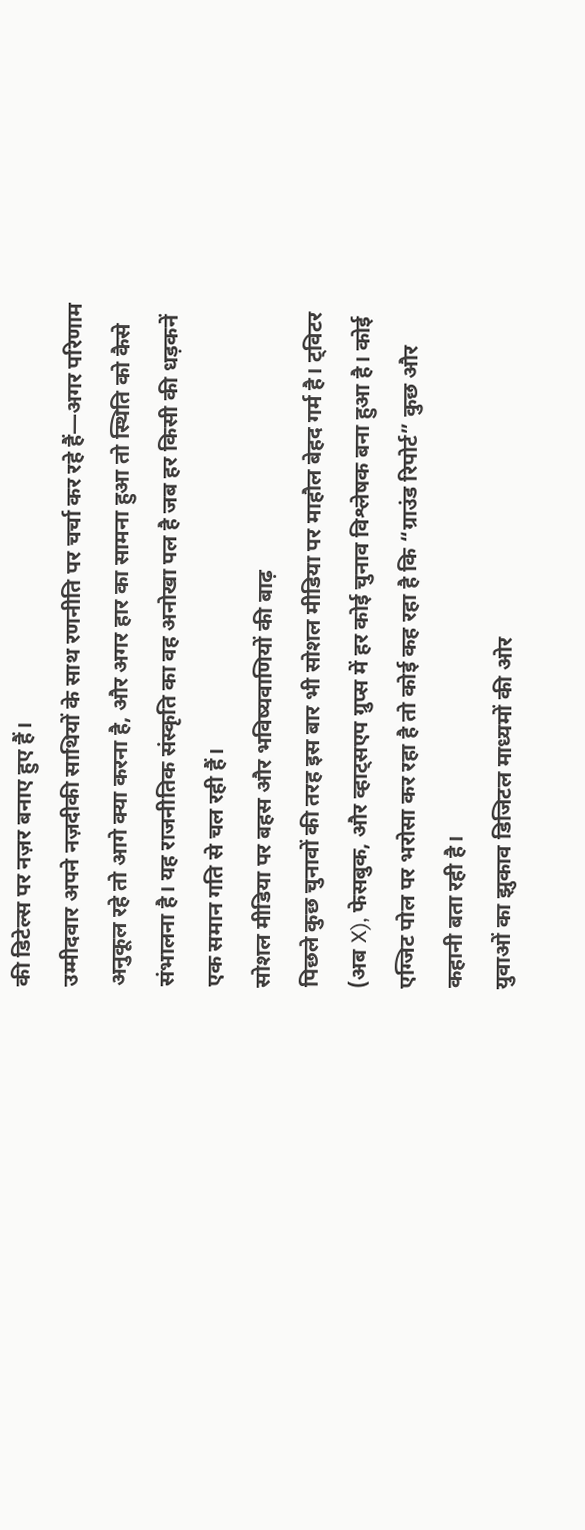की डिटेल्स पर नज़र बनाए हुए हैं।
उम्मीदवार अपने नज़दीकी साथियों के साथ रणनीति पर चर्चा कर रहे हैं—अगर परिणाम अनुकूल रहे तो आगे क्या करना है, और अगर हार का सामना हुआ तो स्थिति को कैसे संभालना है। यह राजनीतिक संस्कृति का वह अनोखा पल है जब हर किसी की धड़कनें एक समान गति से चल रही हैं।
सोशल मीडिया पर बहस और भविष्यवाणियों की बाढ़
पिछले कुछ चुनावों की तरह इस बार भी सोशल मीडिया पर माहौल बेहद गर्म है। ट्विटर (अब X), फेसबुक, और व्हाट्सएप ग्रुप्स में हर कोई चुनाव विश्लेषक बना हुआ है। कोई एग्जिट पोल पर भरोसा कर रहा है तो कोई कह रहा है कि “ग्राउंड रिपोर्ट” कुछ और कहानी बता रही है।
युवाओं का झुकाव डिजिटल माध्यमों की ओर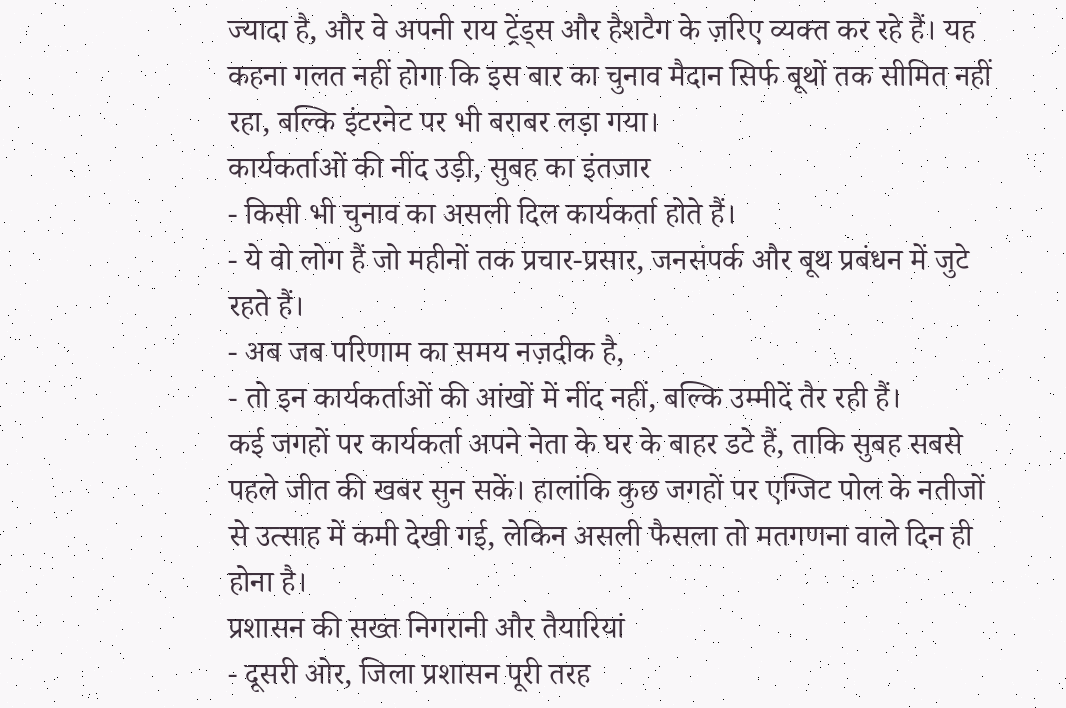ज्यादा है, और वे अपनी राय ट्रेंड्स और हैशटैग के ज़रिए व्यक्त कर रहे हैं। यह कहना गलत नहीं होगा कि इस बार का चुनाव मैदान सिर्फ बूथों तक सीमित नहीं रहा, बल्कि इंटरनेट पर भी बराबर लड़ा गया।
कार्यकर्ताओं की नींद उड़ी, सुबह का इंतजार
- किसी भी चुनाव का असली दिल कार्यकर्ता होते हैं।
- ये वो लोग हैं जो महीनों तक प्रचार-प्रसार, जनसंपर्क और बूथ प्रबंधन में जुटे रहते हैं।
- अब जब परिणाम का समय नज़दीक है,
- तो इन कार्यकर्ताओं की आंखों में नींद नहीं, बल्कि उम्मीदें तैर रही हैं।
कई जगहों पर कार्यकर्ता अपने नेता के घर के बाहर डटे हैं, ताकि सुबह सबसे पहले जीत की खबर सुन सकें। हालांकि कुछ जगहों पर एग्जिट पोल के नतीजों से उत्साह में कमी देखी गई, लेकिन असली फैसला तो मतगणना वाले दिन ही होना है।
प्रशासन की सख्त निगरानी और तैयारियां
- दूसरी ओर, जिला प्रशासन पूरी तरह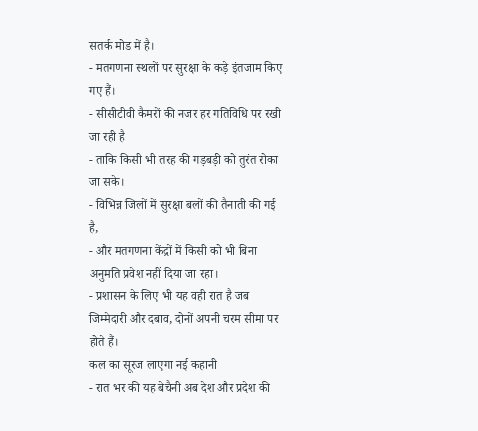सतर्क मोड में है।
- मतगणना स्थलों पर सुरक्षा के कड़े इंतजाम किए गए हैं।
- सीसीटीवी कैमरों की नजर हर गतिविधि पर रखी जा रही है
- ताकि किसी भी तरह की गड़बड़ी को तुरंत रोका जा सके।
- विभिन्न जिलों में सुरक्षा बलों की तैनाती की गई है,
- और मतगणना केंद्रों में किसी को भी बिना अनुमति प्रवेश नहीं दिया जा रहा।
- प्रशासन के लिए भी यह वही रात है जब जिम्मेदारी और दबाव, दोनों अपनी चरम सीमा पर होते हैं।
कल का सूरज लाएगा नई कहानी
- रात भर की यह बेचैनी अब देश और प्रदेश की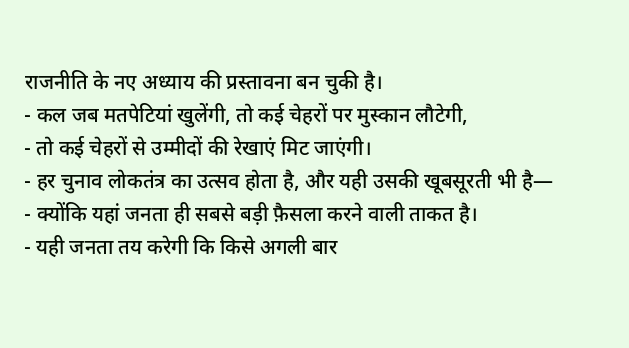राजनीति के नए अध्याय की प्रस्तावना बन चुकी है।
- कल जब मतपेटियां खुलेंगी, तो कई चेहरों पर मुस्कान लौटेगी,
- तो कई चेहरों से उम्मीदों की रेखाएं मिट जाएंगी।
- हर चुनाव लोकतंत्र का उत्सव होता है, और यही उसकी खूबसूरती भी है—
- क्योंकि यहां जनता ही सबसे बड़ी फ़ैसला करने वाली ताकत है।
- यही जनता तय करेगी कि किसे अगली बार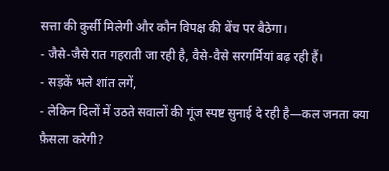सत्ता की कुर्सी मिलेगी और कौन विपक्ष की बेंच पर बैठेगा।
- जैसे-जैसे रात गहराती जा रही है, वैसे-वैसे सरगर्मियां बढ़ रही हैं।
- सड़कें भले शांत लगें,
- लेकिन दिलों में उठते सवालों की गूंज स्पष्ट सुनाई दे रही है—कल जनता क्या फ़ैसला करेगी?